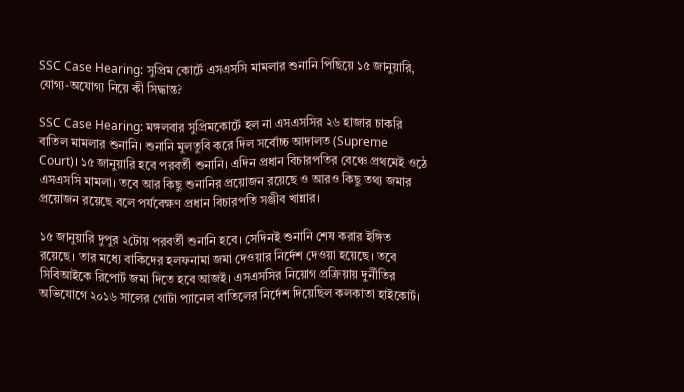SSC Case Hearing: সুপ্রিম কোর্টে এসএসসি মামলার শুনানি পিছিয়ে ১৫ জানুয়ারি, যোগ্য-অযোগ্য নিয়ে কী সিদ্ধান্ত?

SSC Case Hearing: মঙ্গলবার সুপ্রিমকোর্টে হল না এসএসসির ২৬ হাজার চাকরি বাতিল মামলার শুনানি। শুনানি মুলতুবি করে দিল সর্বোচ্চ আদালত (Supreme Court)। ১৫ জানুয়ারি হবে পরবর্তী শুনানি। এদিন প্রধান বিচারপতির বেঞ্চে প্রথমেই ওঠে এসএসসি মামলা। তবে আর কিছু শুনানির প্রয়োজন রয়েছে ও আরও কিছু তথ্য জমার প্রয়োজন রয়েছে বলে পর্যবেক্ষণ প্রধান বিচারপতি সঞ্জীব খান্নার।

১৫ জানুয়ারি দুপুর ২টোয় পরবর্তী শুনানি হবে। সেদিনই শুনানি শেষ করার ইঙ্গিত রয়েছে। তার মধ্যে বাকিদের হলফনামা জমা দেওয়ার নির্দেশ দেওয়া হয়েছে। তবে সিবিআইকে রিপোর্ট জমা দিতে হবে আজই। এসএসসির নিয়োগ প্রক্রিয়ায় দুর্নীতির অভিযোগে ২০১৬ সালের গোটা প্যানেল বাতিলের নির্দেশ দিয়েছিল কলকাতা হাইকোর্ট।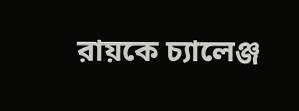রায়কে চ্যালেঞ্জ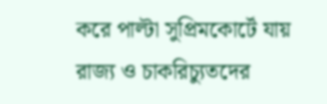করে পাল্টা সুপ্রিমকোর্টে যায় রাজ্য ও চাকরিচ্যুতদের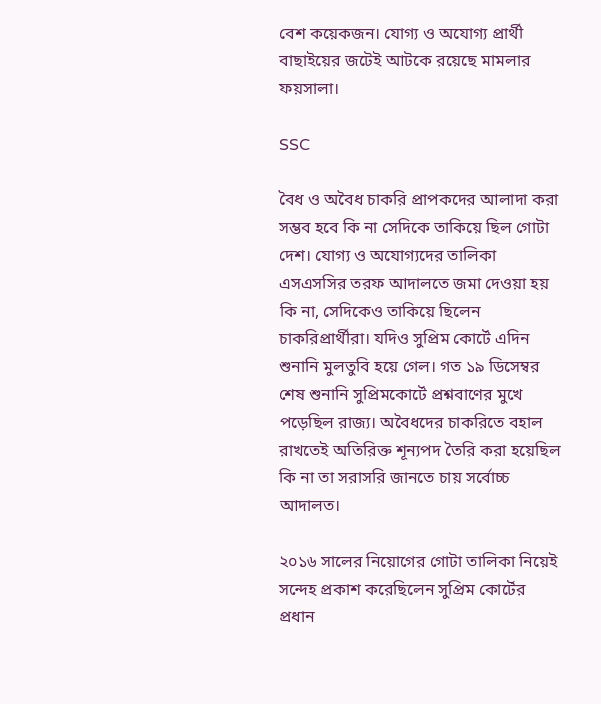বেশ কয়েকজন। যোগ্য ও অযোগ্য প্রার্থী বাছাইয়ের জটেই আটকে রয়েছে মামলার ফয়সালা।

SSC

বৈধ ও অবৈধ চাকরি প্রাপকদের আলাদা করা সম্ভব হবে কি না সেদিকে তাকিয়ে ছিল গোটা দেশ। যোগ্য ও অযোগ্যদের তালিকা এসএসসির তরফ আদালতে জমা দেওয়া হয় কি না, সেদিকেও তাকিয়ে ছিলেন চাকরিপ্রার্থীরা। যদিও সুপ্রিম কোর্টে এদিন শুনানি মুলতুবি হয়ে গেল। গত ১৯ ডিসেম্বর শেষ শুনানি সুপ্রিমকোর্টে প্রশ্নবাণের মুখে পড়েছিল রাজ্য। অবৈধদের চাকরিতে বহাল রাখতেই অতিরিক্ত শূন্যপদ তৈরি করা হয়েছিল কি না তা সরাসরি জানতে চায় সর্বোচ্চ আদালত।

২০১৬ সালের নিয়োগের গোটা তালিকা নিয়েই সন্দেহ প্রকাশ করেছিলেন সুপ্রিম কোর্টের প্রধান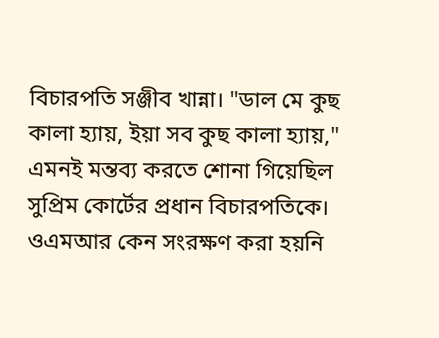বিচারপতি সঞ্জীব খান্না। "ডাল মে কুছ কালা হ্যায়, ইয়া সব কুছ কালা হ্যায়," এমনই মন্তব্য করতে শোনা গিয়েছিল সুপ্রিম কোর্টের প্রধান বিচারপতিকে। ওএমআর কেন সংরক্ষণ করা হয়নি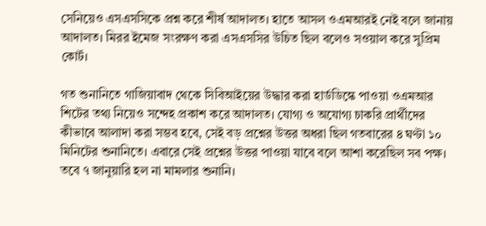সেনিয়েও এসএসসিকে প্রশ্ন করে শীর্ষ আদালত। হাতে আসল ওএমআরই নেই বলে জানায় আদালত। মিরর ইমেজ সংরক্ষণ করা এসএসসির উচিত ছিল বলেও সওয়াল করে সুপ্রিম কোর্ট।

গত শুনানিতে গাজিয়াবাদ থেকে সিবিআইয়ের উদ্ধার করা হার্ডডিস্কে পাওয়া ওএমআর শিটের তথ্য নিয়েও সন্দেহ প্রকাশ করে আদালত। যোগ্য ও অযোগ্য চাকরি প্রার্থীদের কীভাবে আলাদা করা সম্ভব হবে, সেই বড় প্রশ্নের উত্তর অধরা ছিল গতবারের ৪ ঘণ্টা ১০ মিনিটের শুনানিতে। এবারে সেই প্রশ্নের উত্তর পাওয়া যাবে বলে আশা করেছিল সব পক্ষ। তবে ৭ জানুয়ারি হল না মামলার শুনানি।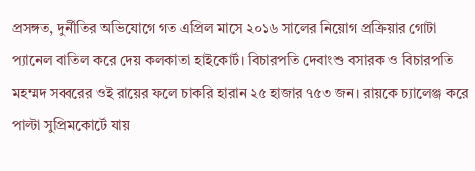প্রসঙ্গত, দুর্নীতির অভিযোগে গত এপ্রিল মাসে ২০১৬ সালের নিয়োগ প্রক্রিয়ার গোটা প্যানেল বাতিল করে দেয় কলকাতা হাইকোর্ট। বিচারপতি দেবাংশু বসারক ও বিচারপতি মহম্মদ সব্বরের ওই রায়ের ফলে চাকরি হারান ২৫ হাজার ৭৫৩ জন। রায়কে চ্যালেঞ্জ করে পাল্টা সুপ্রিমকোর্টে যায়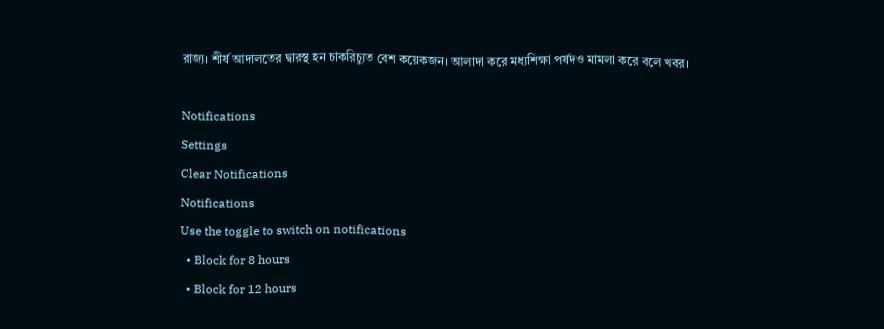রাজ্য। শীর্ষ আদালতের দ্বারস্থ হন চাকরিচ্যুত বেশ কয়েকজন। আলাদা করে মধ্যশিক্ষা পর্ষদও মামলা করে বলে খবর।

Notifications
Settings
Clear Notifications
Notifications
Use the toggle to switch on notifications
  • Block for 8 hours
  • Block for 12 hours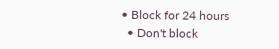• Block for 24 hours
  • Don't block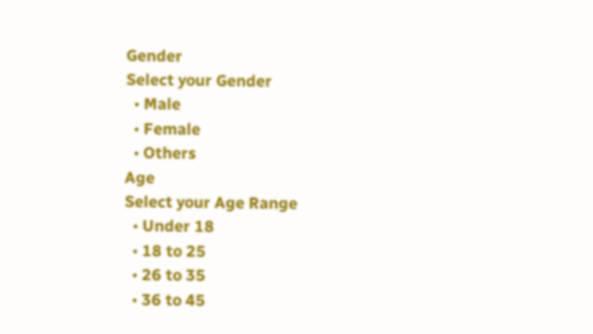Gender
Select your Gender
  • Male
  • Female
  • Others
Age
Select your Age Range
  • Under 18
  • 18 to 25
  • 26 to 35
  • 36 to 45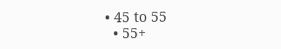• 45 to 55
  • 55+